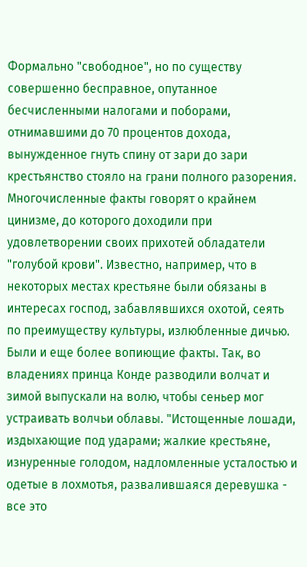Формально "свободное", но по существу совершенно бесправное, опутанное бесчисленными налогами и поборами, отнимавшими до 70 процентов дохода, вынужденное гнуть спину от зари до зари крестьянство стояло на грани полного разорения. Многочисленные факты говорят о крайнем цинизме, до которого доходили при удовлетворении своих прихотей обладатели "голубой крови". Известно, например, что в некоторых местах крестьяне были обязаны в интересах господ, забавлявшихся охотой, сеять по преимуществу культуры, излюбленные дичью. Были и еще более вопиющие факты. Так, во владениях принца Конде разводили волчат и зимой выпускали на волю, чтобы сеньер мог устраивать волчьи облавы. "Истощенные лошади, издыхающие под ударами; жалкие крестьяне, изнуренные голодом, надломленные усталостью и одетые в лохмотья, развалившаяся деревушка - все это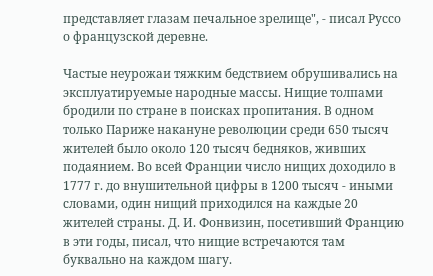представляет глазам печальное зрелище", - писал Руссо о французской деревне.

Частые неурожаи тяжким бедствием обрушивались на эксплуатируемые народные массы. Нищие толпами бродили по стране в поисках пропитания. В одном только Париже накануне революции среди 650 тысяч жителей было около 120 тысяч бедняков, живших подаянием. Во всей Франции число нищих доходило в 1777 г. до внушительной цифры в 1200 тысяч - иными словами, один нищий приходился на каждые 20 жителей страны. Д. И. Фонвизин, посетивший Францию в эти годы, писал, что нищие встречаются там буквально на каждом шагу.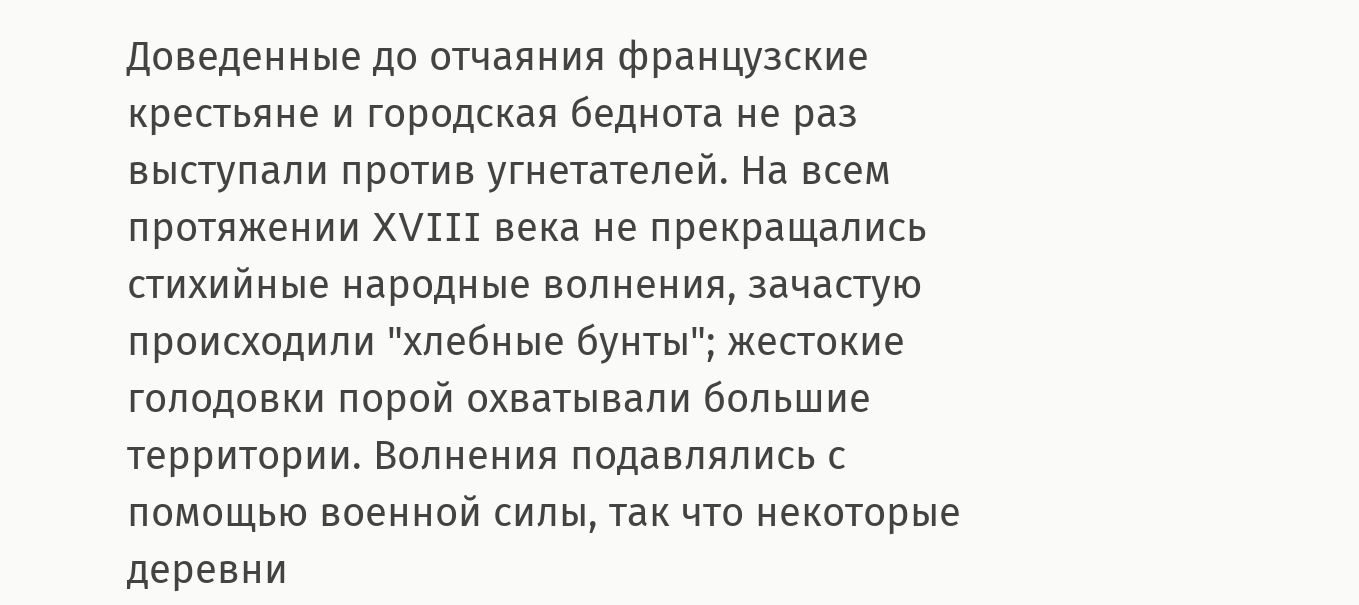Доведенные до отчаяния французские крестьяне и городская беднота не раз выступали против угнетателей. На всем протяжении XVIII века не прекращались стихийные народные волнения, зачастую происходили "хлебные бунты"; жестокие голодовки порой охватывали большие территории. Волнения подавлялись с помощью военной силы, так что некоторые деревни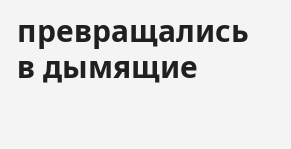превращались в дымящие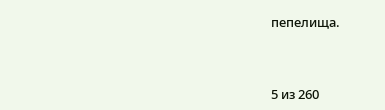пепелища.



5 из 260